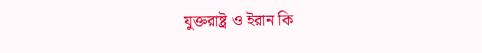যুক্তরাষ্ট্র ও ইরান কি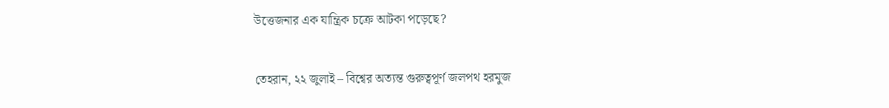উত্তেজনার এক যান্ত্রিক চক্রে আটকা পড়েছে?

তেহরান, ২২ জুলাই – বিশ্বের অত্যন্ত গুরুত্বপূর্ণ জলপথ হরমুজ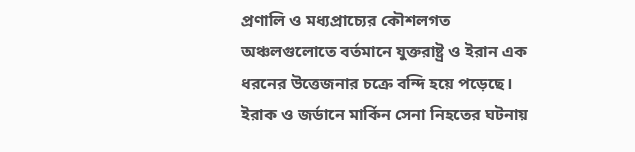প্রণালি ও মধ্যপ্রাচ্যের কৌশলগত অঞ্চলগুলোতে বর্তমানে যুক্তরাষ্ট্র ও ইরান এক ধরনের উত্তেজনার চক্রে বন্দি হয়ে পড়েছে। ইরাক ও জর্ডানে মার্কিন সেনা নিহতের ঘটনায়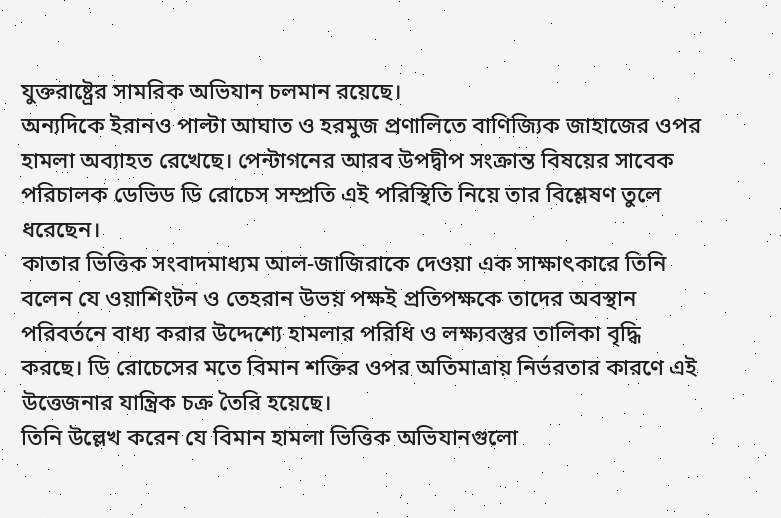যুক্তরাষ্ট্রের সামরিক অভিযান চলমান রয়েছে।
অন্যদিকে ইরানও পাল্টা আঘাত ও হরমুজ প্রণালিতে বাণিজ্যিক জাহাজের ওপর হামলা অব্যাহত রেখেছে। পেন্টাগনের আরব উপদ্বীপ সংক্রান্ত বিষয়ের সাবেক পরিচালক ডেভিড ডি রোচেস সম্প্রতি এই পরিস্থিতি নিয়ে তার বিশ্লেষণ তুলে ধরেছেন।
কাতার ভিত্তিক সংবাদমাধ্যম আল-জাজিরাকে দেওয়া এক সাক্ষাৎকারে তিনি বলেন যে ওয়াশিংটন ও তেহরান উভয় পক্ষই প্রতিপক্ষকে তাদের অবস্থান পরিবর্তনে বাধ্য করার উদ্দেশ্যে হামলার পরিধি ও লক্ষ্যবস্তুর তালিকা বৃদ্ধি করছে। ডি রোচেসের মতে বিমান শক্তির ওপর অতিমাত্রায় নির্ভরতার কারণে এই উত্তেজনার যান্ত্রিক চক্র তৈরি হয়েছে।
তিনি উল্লেখ করেন যে বিমান হামলা ভিত্তিক অভিযানগুলো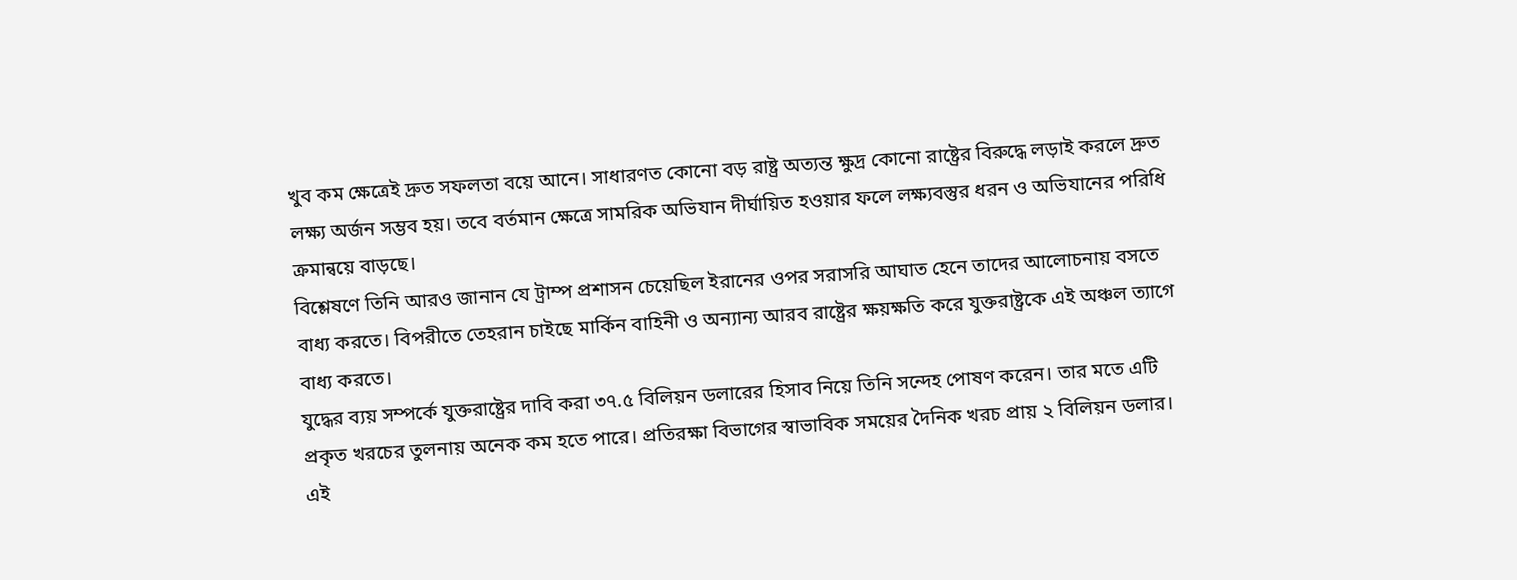খুব কম ক্ষেত্রেই দ্রুত সফলতা বয়ে আনে। সাধারণত কোনো বড় রাষ্ট্র অত্যন্ত ক্ষুদ্র কোনো রাষ্ট্রের বিরুদ্ধে লড়াই করলে দ্রুত লক্ষ্য অর্জন সম্ভব হয়। তবে বর্তমান ক্ষেত্রে সামরিক অভিযান দীর্ঘায়িত হওয়ার ফলে লক্ষ্যবস্তুর ধরন ও অভিযানের পরিধি ক্রমান্বয়ে বাড়ছে।
বিশ্লেষণে তিনি আরও জানান যে ট্রাম্প প্রশাসন চেয়েছিল ইরানের ওপর সরাসরি আঘাত হেনে তাদের আলোচনায় বসতে বাধ্য করতে। বিপরীতে তেহরান চাইছে মার্কিন বাহিনী ও অন্যান্য আরব রাষ্ট্রের ক্ষয়ক্ষতি করে যুক্তরাষ্ট্রকে এই অঞ্চল ত্যাগে বাধ্য করতে।
যুদ্ধের ব্যয় সম্পর্কে যুক্তরাষ্ট্রের দাবি করা ৩৭.৫ বিলিয়ন ডলারের হিসাব নিয়ে তিনি সন্দেহ পোষণ করেন। তার মতে এটি প্রকৃত খরচের তুলনায় অনেক কম হতে পারে। প্রতিরক্ষা বিভাগের স্বাভাবিক সময়ের দৈনিক খরচ প্রায় ২ বিলিয়ন ডলার। এই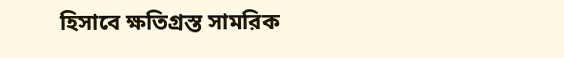হিসাবে ক্ষতিগ্রস্ত সামরিক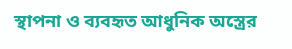স্থাপনা ও ব্যবহৃত আধুনিক অস্ত্রের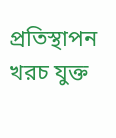প্রতিস্থাপন খরচ যুক্ত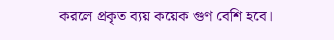করলে প্রকৃত ব্যয় কয়েক গুণ বেশি হবে।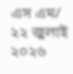এস এম/ ২২ জুলাই ২০২৬